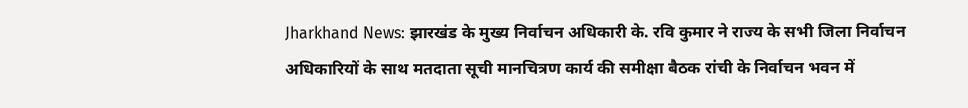Jharkhand News: झारखंड के मुख्य निर्वाचन अधिकारी के. रवि कुमार ने राज्य के सभी जिला निर्वाचन अधिकारियों के साथ मतदाता सूची मानचित्रण कार्य की समीक्षा बैठक रांची के निर्वाचन भवन में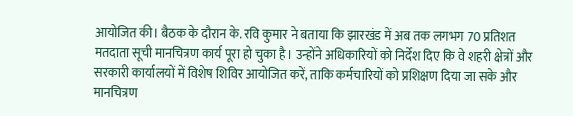आयोजित की। बैठक के दौरान के. रवि कुमार ने बताया कि झारखंड में अब तक लगभग 70 प्रतिशत मतदाता सूची मानचित्रण कार्य पूरा हो चुका है। उन्होंने अधिकारियों को निर्देश दिए कि वे शहरी क्षेत्रों और सरकारी कार्यालयों में विशेष शिविर आयोजित करें, ताकि कर्मचारियों को प्रशिक्षण दिया जा सके और मानचित्रण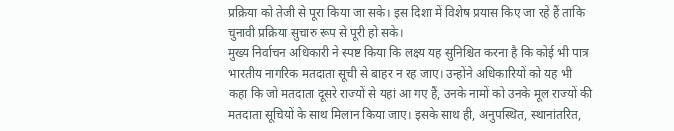प्रक्रिया को तेजी से पूरा किया जा सके। इस दिशा में विशेष प्रयास किए जा रहे हैं ताकि चुनावी प्रक्रिया सुचारु रूप से पूरी हो सके।
मुख्य निर्वाचन अधिकारी ने स्पष्ट किया कि लक्ष्य यह सुनिश्चित करना है कि कोई भी पात्र भारतीय नागरिक मतदाता सूची से बाहर न रह जाए। उन्होंने अधिकारियों को यह भी कहा कि जो मतदाता दूसरे राज्यों से यहां आ गए हैं, उनके नामों को उनके मूल राज्यों की मतदाता सूचियों के साथ मिलान किया जाए। इसके साथ ही, अनुपस्थित, स्थानांतरित,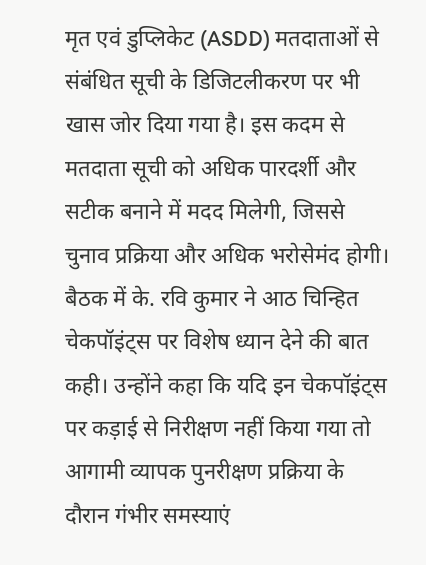मृत एवं डुप्लिकेट (ASDD) मतदाताओं से संबंधित सूची के डिजिटलीकरण पर भी खास जोर दिया गया है। इस कदम से मतदाता सूची को अधिक पारदर्शी और सटीक बनाने में मदद मिलेगी, जिससे चुनाव प्रक्रिया और अधिक भरोसेमंद होगी।
बैठक में के. रवि कुमार ने आठ चिन्हित चेकपॉइंट्स पर विशेष ध्यान देने की बात कही। उन्होंने कहा कि यदि इन चेकपॉइंट्स पर कड़ाई से निरीक्षण नहीं किया गया तो आगामी व्यापक पुनरीक्षण प्रक्रिया के दौरान गंभीर समस्याएं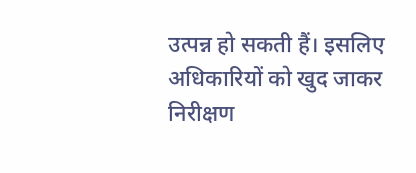उत्पन्न हो सकती हैं। इसलिए अधिकारियों को खुद जाकर निरीक्षण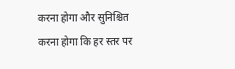करना होगा और सुनिश्चित करना होगा कि हर स्तर पर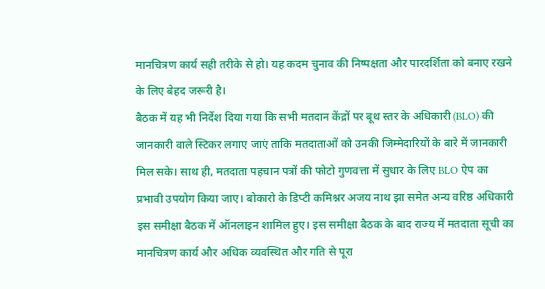मानचित्रण कार्य सही तरीके से हो। यह कदम चुनाव की निष्पक्षता और पारदर्शिता को बनाए रखने के लिए बेहद जरूरी है।
बैठक में यह भी निर्देश दिया गया कि सभी मतदान केंद्रों पर बूथ स्तर के अधिकारी (BLO) की जानकारी वाले स्टिकर लगाए जाएं ताकि मतदाताओं को उनकी जिम्मेदारियों के बारे में जानकारी मिल सके। साथ ही, मतदाता पहचान पत्रों की फोटो गुणवत्ता में सुधार के लिए BLO ऐप का प्रभावी उपयोग किया जाए। बोकारो के डिप्टी कमिश्नर अजय नाथ झा समेत अन्य वरिष्ठ अधिकारी इस समीक्षा बैठक में ऑनलाइन शामिल हुए। इस समीक्षा बैठक के बाद राज्य में मतदाता सूची का मानचित्रण कार्य और अधिक व्यवस्थित और गति से पूरा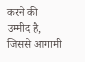करने की उम्मीद है, जिससे आगामी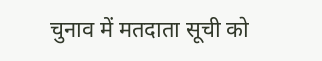चुनाव में मतदाता सूची को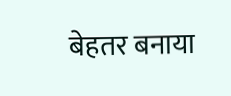बेहतर बनाया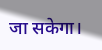जा सकेगा।